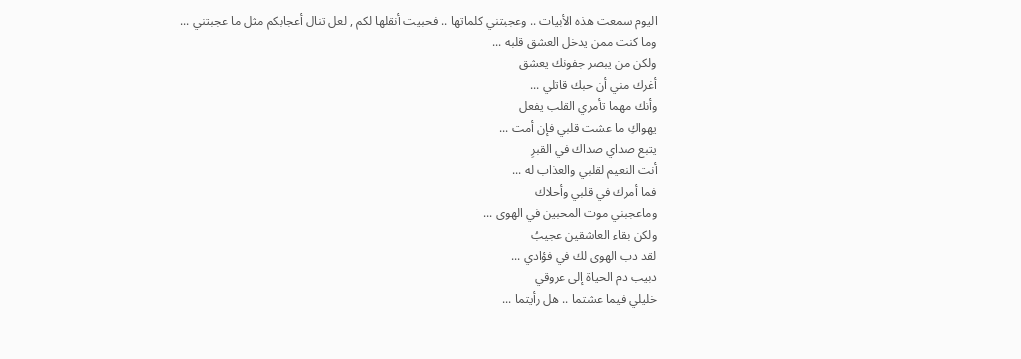اليوم سمعت هذه الأبيات .. وعجبتني كلماتها .. فحبيت أنقلها لكم , لعل تنال أعجابكم مثل ما عجبتني ...
وما كنت ممن يدخل العشق قلبه ...
ولكن من يبصر جفونك يعشق
أغرك مني أن حبك قاتلي ...
وأنك مهما تأمري القلب يفعل
يهواكِ ما عشت قلبي فإن أمت ...
يتبع صداي صداك في القبرِ
أنت النعيم لقلبي والعذاب له ...
فما أمرك في قلبي وأحلاك
وماعجبني موت المحبين في الهوى ...
ولكن بقاء العاشقين عجيبُ
لقد دب الهوى لك في فؤادي ...
دبيب دم الحياة إلى عروقي
خليلي فيما عشتما .. هل رأيتما ...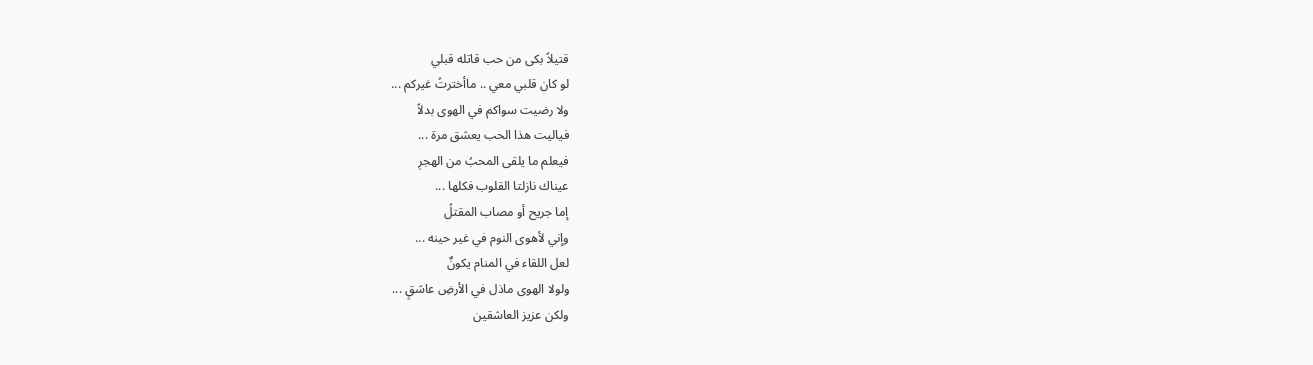قتيلاً بكى من حب قاتله قبلي
لو كان قلبي معي .. ماأخترتُ غيركم ...
ولا رضيت سواكم في الهوى بدلاً
فياليت هذا الحب يعشق مرة ...
فيعلم ما يلقى المحبُ من الهجرِ
عيناك نازلتا القلوب فكلها ...
إما جريح أو مصاب المقتلُ
وإني لأهوى النوم في غير حينه ...
لعل اللقاء في المنام يكونٌ
ولولا الهوى ماذل في الأرضِ عاشقٍ ...
ولكن عزيز العاشقين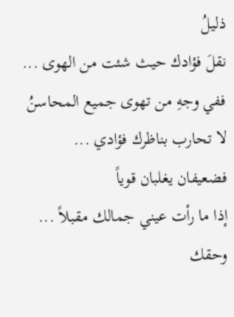ذليلُ
نقلَ فؤادك حيث شئت من الهوى ...
ففي وجهِ من تهوى جميع المحاسنُ
لا تحارب بناظرك فؤادي ...
فضعيفان يغلبان قوياً
إذا ما رأت عيني جمالك مقبلاً ...
وحقك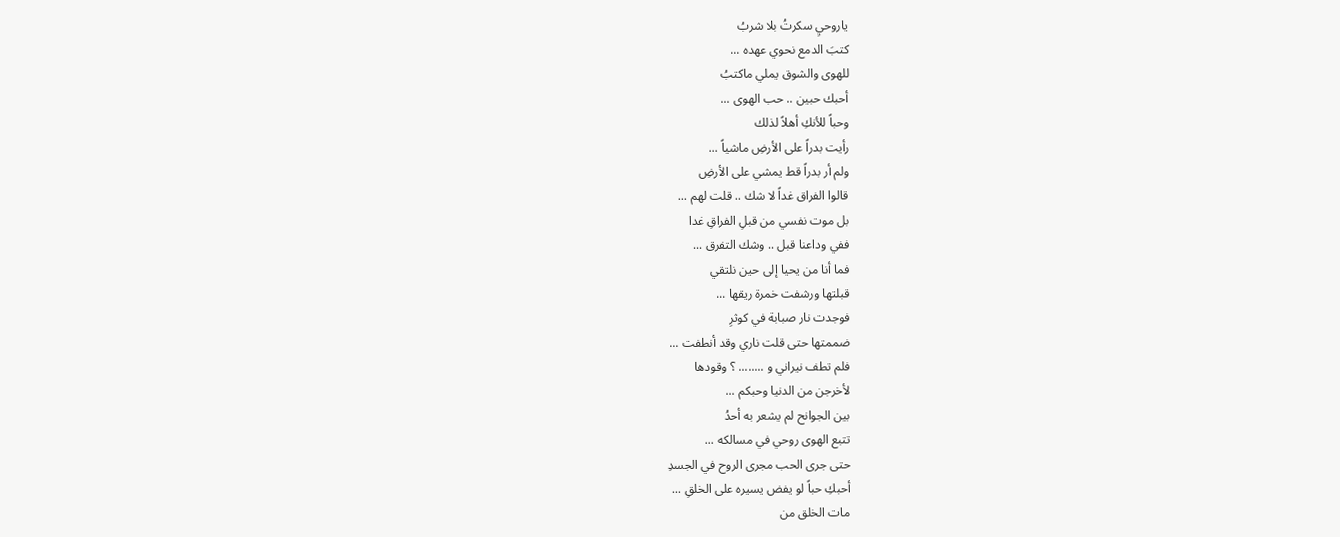ياروحيِ سكرتُ بلا شربُ
كتبَ الدمع نحوي عهده ...
للهوى والشوق يملي ماكتبُ
أحبك حبين .. حب الهوى ...
وحباً للأنكِ أهلاً لذلك
رأيت بدراً على الأرضِ ماشياً ...
ولم أر بدراً قط يمشي على الأرضِ
قالوا الفراق غداً لا شك .. قلت لهم ...
بل موت نفسي من قبلِ الفراقِ غدا
ففي وداعنا قبل .. وشك التفرق ...
فما أنا من يحيا إلى حين نلتقي
قبلتها ورشفت خمرة ريقها ...
فوجدت نار صبابة في كوثرِ
ضممتها حتى قلت ناري وقد أنطفت ...
فلم تطف نيراني و ........ ؟ وقودها
لأخرجن من الدنيا وحبكم ...
بين الجوانح لم يشعر به أحدُ
تتبع الهوى روحي في مسالكه ...
حتى جرى الحب مجرى الروح في الجسدِ
أحبكِ حباً لو يفض يسيره على الخلقِ ...
مات الخلق من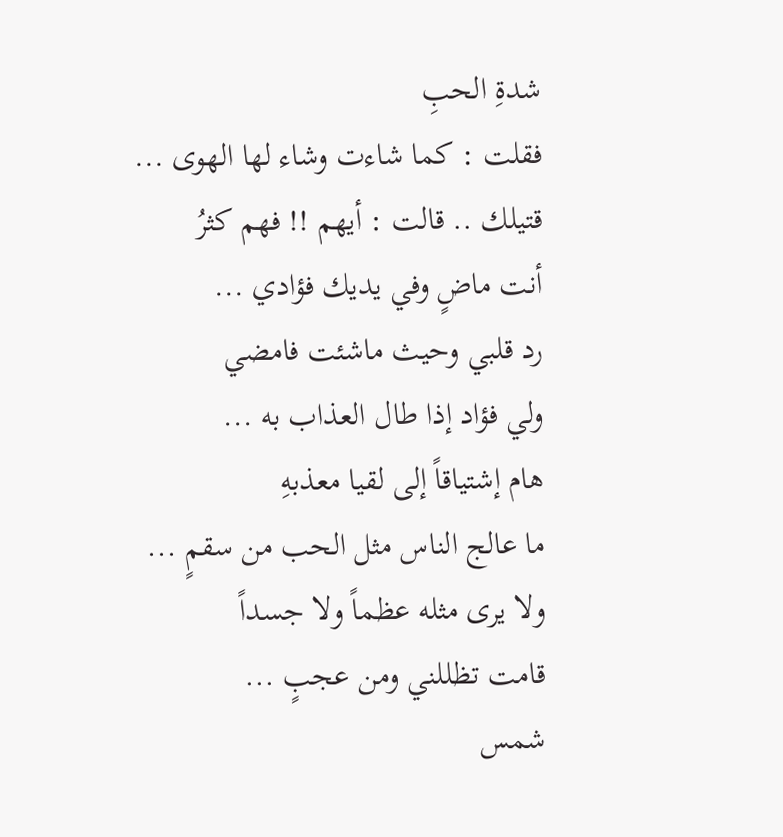شدةِ الحبِ
فقلت : كما شاءت وشاء لها الهوى ...
قتيلك .. قالت : أيهم !! فهم كثرُ
أنت ماضٍ وفي يديك فؤادي ...
رد قلبي وحيث ماشئت فامضي
ولي فؤاد إذا طال العذاب به ...
هام إشتياقاً إلى لقيا معذبهِ
ما عالج الناس مثل الحب من سقمٍ ...
ولا يرى مثله عظماً ولا جسداً
قامت تظللني ومن عجبٍ ...
شمس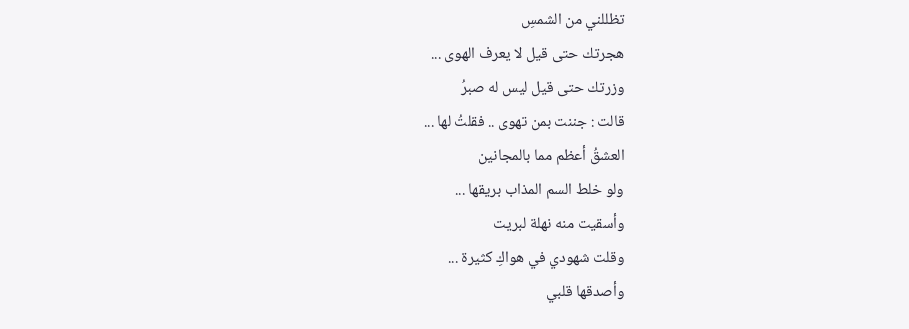تظللني من الشمسِ
هجرتك حتى قيل لا يعرف الهوى ...
وزرتك حتى قيل ليس له صبرُ
قالت : جننت بمن تهوى .. فقلتُ لها ...
العشقُ أعظم مما بالمجانين
ولو خلط السم المذاب بريقها ...
وأسقيت منه نهلة لبريت
وقلت شهودي في هواكِ كثيرة ...
وأصدقها قلبي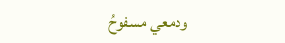ودمعي مسفوحُ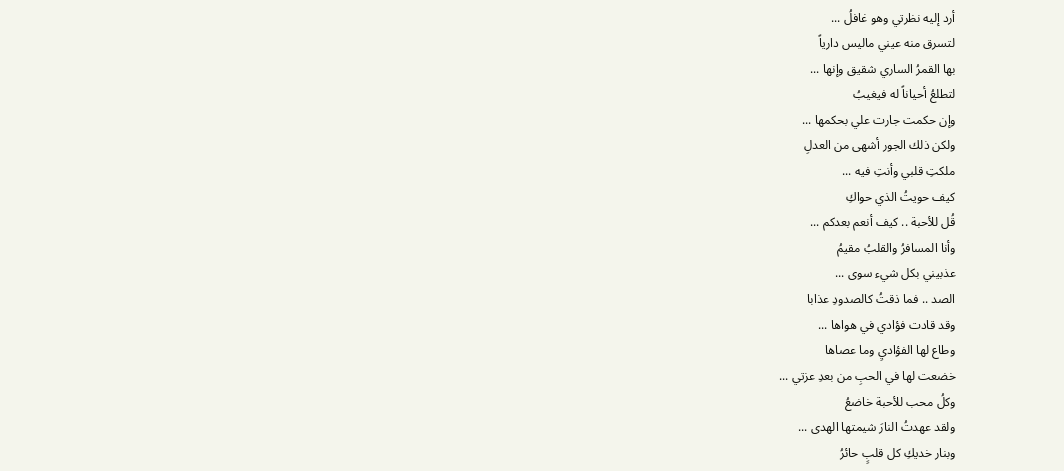أرد إليه نظرتي وهو غافلُ ...
لتسرق منه عيني ماليس دارياً
بها القمرُ الساري شقيق وإنها ...
لتطلعُ أحياناً له فيغيبُ
وإن حكمت جارت علي بحكمها ...
ولكن ذلك الجور أشهى من العدلِ
ملكتِ قلبي وأنتِ فيه ...
كيف حويتُ الذي حواكِ
قُل للأحبة .. كيف أنعم بعدكم ...
وأنا المسافرُ والقلبُ مقيمُ
عذبيني بكل شيء سوى ...
الصد .. فما ذقتُ كالصدودِ عذابا
وقد قادت فؤادي في هواها ...
وطاع لها الفؤاديِ وما عصاها
خضعت لها في الحبِ من بعدِ عزتي ...
وكلُ محب للأحبة خاضعُ
ولقد عهدتُ النارَ شيمتها الهدى ...
وبنار خديكِ كل قلبٍ حائرُ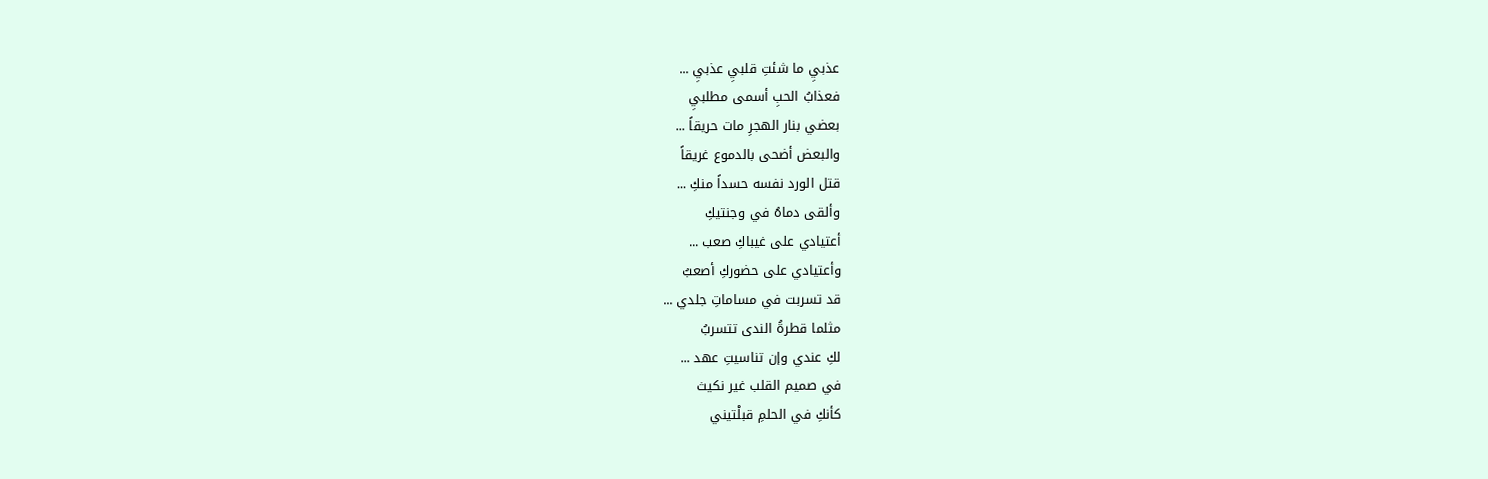عذبيِ ما شئتِ قلبيِ عذبيِ ...
فعذابُ الحبِ أسمى مطلبيِ
بعضي بنار الهجرِ مات حريقاً ...
والبعض أضحى بالدموع غريقاً
قتل الورد نفسه حسداً منكِ ...
وألقى دماهُ في وجنتيكِ
أعتيادي على غيباكِ صعب ...
وأعتيادي على حضوركِ أصعبُ
قد تسربت في مساماتِ جلدي ...
مثلما قطرةُ الندى تتسربُ
لكِ عندي وإن تناسيتِ عهد ...
في صميم القلب غير نكيث
كأنكِ في الحلمِ قبلْتيني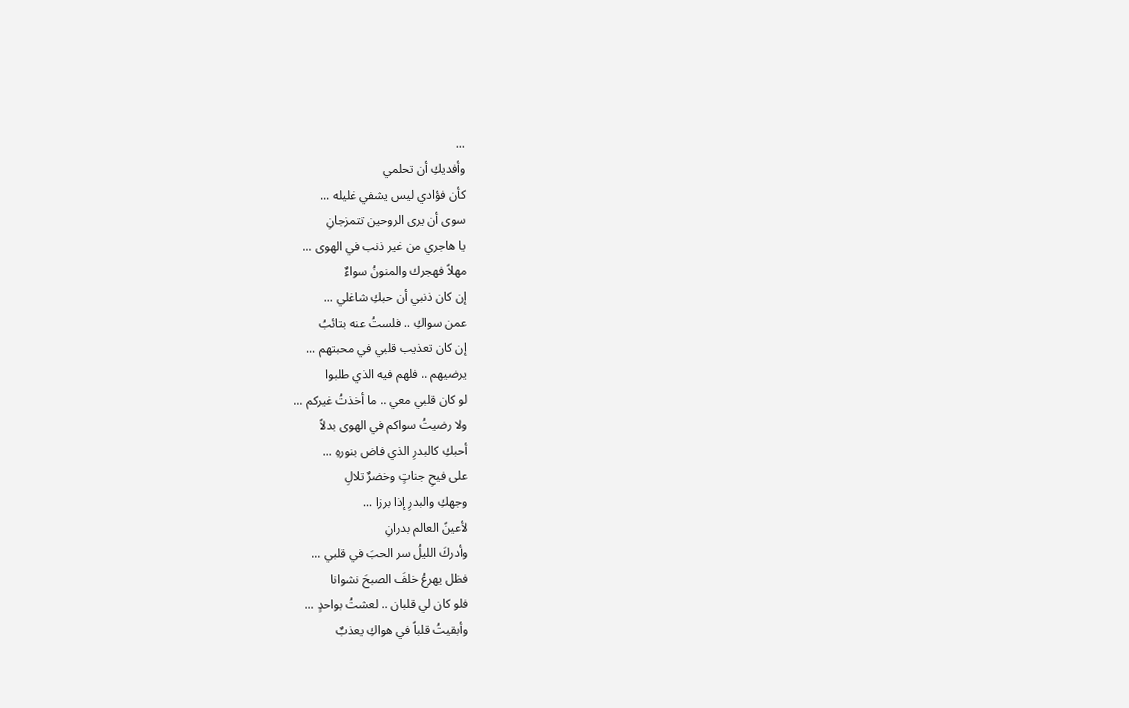...
وأفديكِ أن تحلمي
كأن فؤادي ليس يشفي غليله ...
سوى أن يرى الروحين تتمزجانِ
يا هاجري من غير ذنب في الهوى ...
مهلاً فهجرك والمنونُ سواءٌ
إن كان ذنبي أن حبكِ شاغلي ...
عمن سواكِ .. فلستُ عنه بتائبُ
إن كان تعذيب قلبي في محبتهم ...
يرضيهم .. فلهم فيه الذي طلبوا
لو كان قلبي معي .. ما أخذتُ غيركم ...
ولا رضيتُ سواكم في الهوى بدلاً
أحبكِ كالبدرِ الذي فاض بنورهِ ...
على فيحِ جناتٍ وخضرٌ تلالِ
وجهكِ والبدرِ إذا برزا ...
لأعينً العالم بدرانِ
وأدركَ الليلُ سر الحبَ في قلبي ...
فظل يهرعُ خلفَ الصبحَ نشوانا
فلو كان لي قلبان .. لعشتُ بواحدٍ ...
وأبقيتُ قلباً في هواكِ يعذبٌ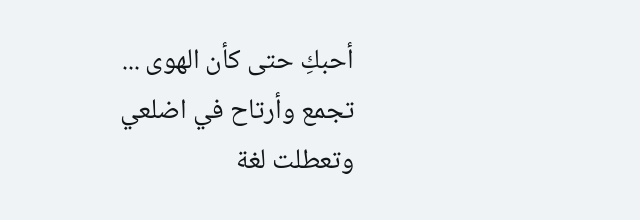أحبكِ حتى كأن الهوى ...
تجمع وأرتاح في اضلعي
وتعطلت لغة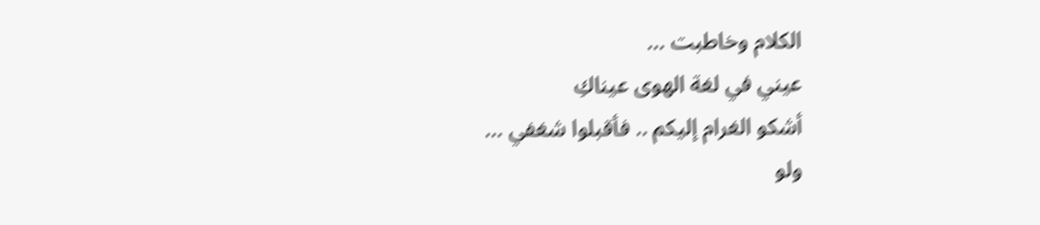الكلام وخاطبت ...
عيني في لغة الهوى عيناكِ
أشكو الغرام إليكم .. فأقبلوا شغفي ...
ولو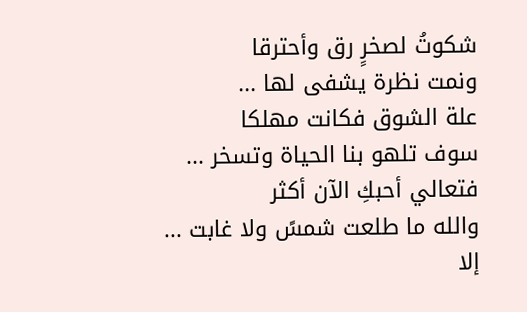شكوتُ لصخرٍ رق وأحترقا
ونمت نظرة يشفى لها ...
علة الشوق فكانت مهلكا
سوف تلهو بنا الحياة وتسخر ...
فتعالي أحبكِ الآن أكثر
والله ما طلعت شمسً ولا غابت ...
إلا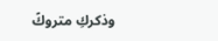وذكركِ متروكً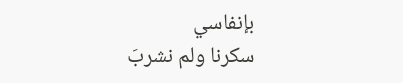بإنفاسي
سكرنا ولم نشربَ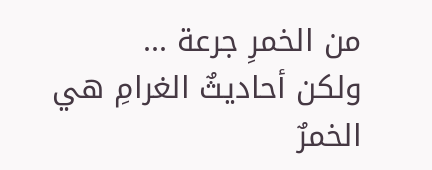من الخمرِ جرعة ...
ولكن أحاديثٌ الغرامِ هي الخمرٌ